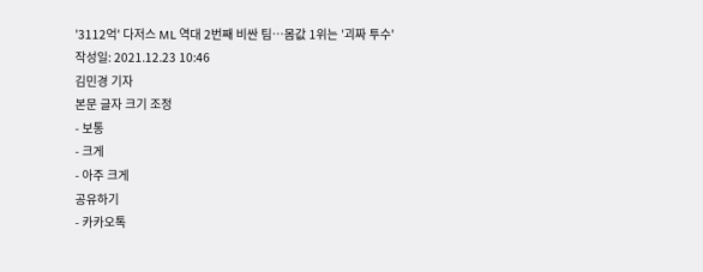'3112억' 다저스 ML 역대 2번째 비싼 팀…몸값 1위는 '괴짜 투수'
작성일: 2021.12.23 10:46
김민경 기자
본문 글자 크기 조정
- 보통
- 크게
- 아주 크게
공유하기
- 카카오톡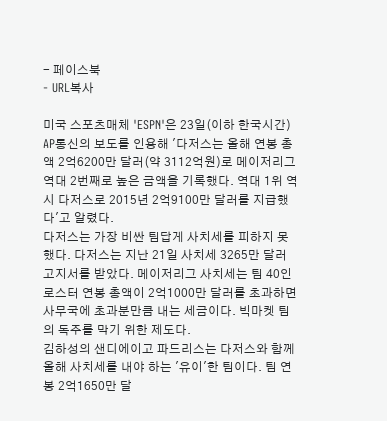- 페이스북
- URL복사

미국 스포츠매체 'ESPN'은 23일(이하 한국시간) AP통신의 보도를 인용해 '다저스는 올해 연봉 총액 2억6200만 달러(약 3112억원)로 메이저리그 역대 2번째로 높은 금액을 기록했다. 역대 1위 역시 다저스로 2015년 2억9100만 달러를 지급했다'고 알렸다.
다저스는 가장 비싼 팀답게 사치세를 피하지 못했다. 다저스는 지난 21일 사치세 3265만 달러 고지서를 받았다. 메이저리그 사치세는 팀 40인 로스터 연봉 총액이 2억1000만 달러를 초과하면 사무국에 초과분만큼 내는 세금이다. 빅마켓 팀의 독주를 막기 위한 제도다.
김하성의 샌디에이고 파드리스는 다저스와 함께 올해 사치세를 내야 하는 '유이'한 팀이다. 팀 연봉 2억1650만 달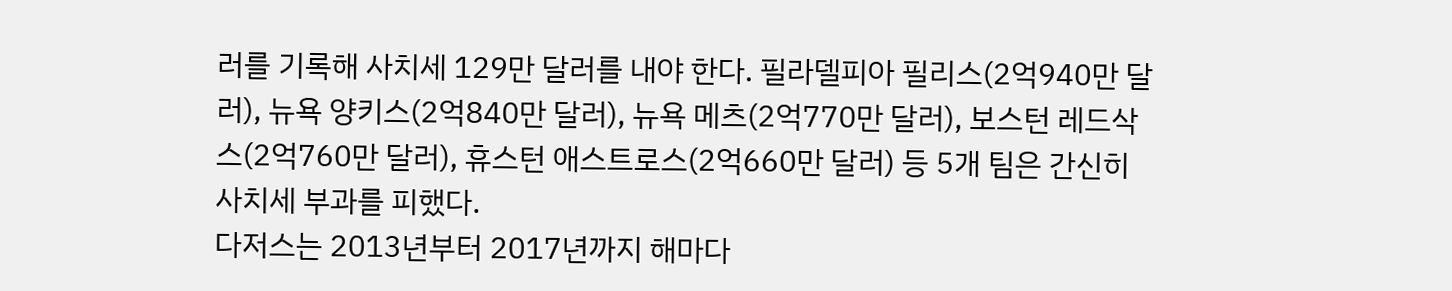러를 기록해 사치세 129만 달러를 내야 한다. 필라델피아 필리스(2억940만 달러), 뉴욕 양키스(2억840만 달러), 뉴욕 메츠(2억770만 달러), 보스턴 레드삭스(2억760만 달러), 휴스턴 애스트로스(2억660만 달러) 등 5개 팀은 간신히 사치세 부과를 피했다.
다저스는 2013년부터 2017년까지 해마다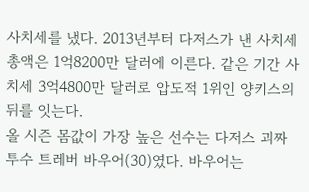사치세를 냈다. 2013년부터 다저스가 낸 사치세 총액은 1억8200만 달러에 이른다. 같은 기간 사치세 3억4800만 달러로 압도적 1위인 양키스의 뒤를 잇는다.
올 시즌 몸값이 가장 높은 선수는 다저스 괴짜 투수 트레버 바우어(30)였다. 바우어는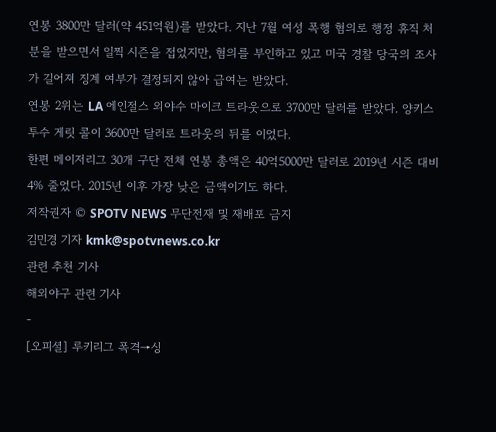연봉 3800만 달러(약 451억원)를 받았다. 지난 7월 여성 폭행 혐의로 행정 휴직 처분을 받으면서 일찍 시즌을 접었지만, 혐의를 부인하고 있고 미국 경찰 당국의 조사가 길어져 징계 여부가 결정되지 않아 급여는 받았다.
연봉 2위는 LA 에인절스 외야수 마이크 트라웃으로 3700만 달러를 받았다. 양키스 투수 게릿 콜이 3600만 달러로 트라웃의 뒤를 이었다.
한편 메이저리그 30개 구단 전체 연봉 총액은 40억5000만 달러로 2019년 시즌 대비 4% 줄었다. 2015년 이후 가장 낮은 금액이기도 하다.
저작권자 © SPOTV NEWS 무단전재 및 재배포 금지
김민경 기자 kmk@spotvnews.co.kr
관련 추천 기사
해외야구 관련 기사
-
[오피셜] 루키리그 폭격→싱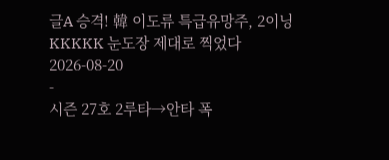글A 승격! 韓 이도류 특급유망주, 2이닝 KKKKK 눈도장 제대로 찍었다
2026-08-20
-
시즌 27호 2루타→안타 폭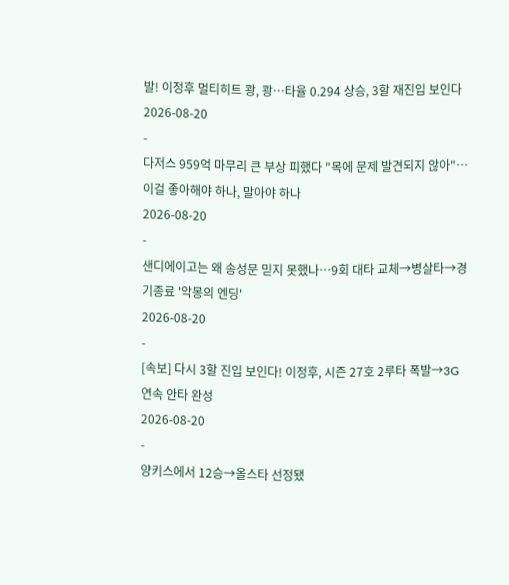발! 이정후 멀티히트 쾅, 쾅…타율 0.294 상승, 3할 재진입 보인다
2026-08-20
-
다저스 959억 마무리 큰 부상 피했다 "목에 문제 발견되지 않아"…이걸 좋아해야 하나, 말아야 하나
2026-08-20
-
샌디에이고는 왜 송성문 믿지 못했나…9회 대타 교체→병살타→경기종료 '악몽의 엔딩'
2026-08-20
-
[속보] 다시 3할 진입 보인다! 이정후, 시즌 27호 2루타 폭발→3G 연속 안타 완성
2026-08-20
-
양키스에서 12승→올스타 선정됐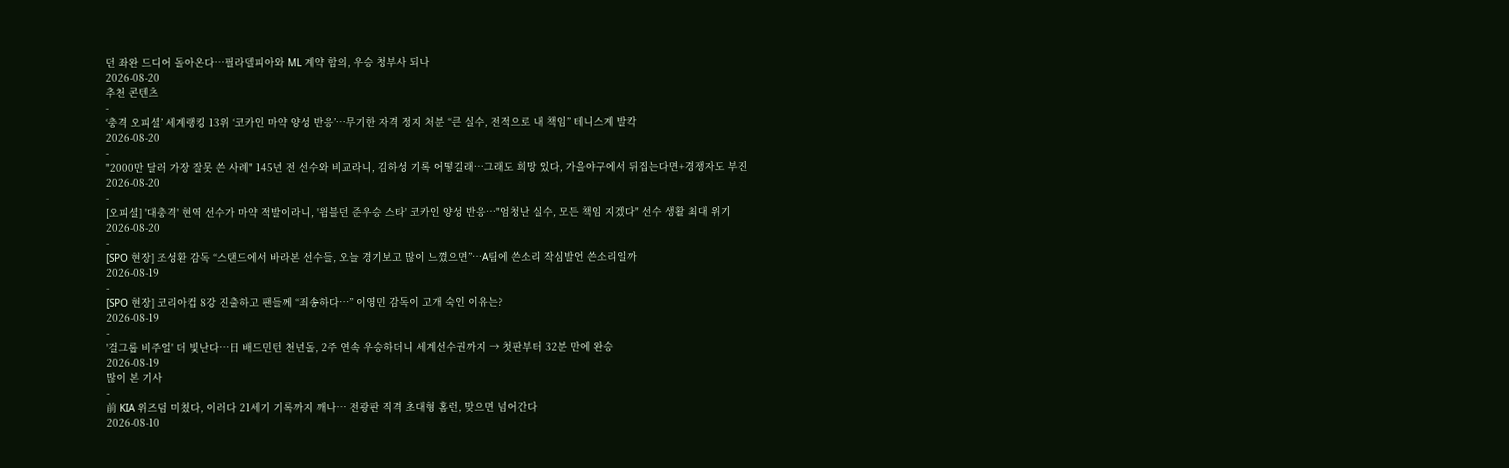던 좌완 드디어 돌아온다…필라델피아와 ML 계약 합의, 우승 청부사 되나
2026-08-20
추천 콘텐츠
-
‘충격 오피셜’ 세계랭킹 13위 ‘코카인 마약 양성 반응’…무기한 자격 정지 처분 “큰 실수, 전적으로 내 책임” 테니스계 발칵
2026-08-20
-
"2000만 달러 가장 잘못 쓴 사례" 145년 전 선수와 비교라니, 김하성 기록 어떻길래…그래도 희망 있다, 가을야구에서 뒤집는다면+경쟁자도 부진
2026-08-20
-
[오피셜] '대충격' 현역 선수가 마약 적발이라니, '윔블던 준우승 스타' 코카인 양성 반응…"엄청난 실수, 모든 책임 지겠다" 선수 생활 최대 위기
2026-08-20
-
[SPO 현장] 조성환 감독 “스탠드에서 바라본 선수들, 오늘 경기보고 많이 느꼈으면”…A팀에 쓴소리 작심발언 쓴소리일까
2026-08-19
-
[SPO 현장] 코리아컵 8강 진출하고 팬들께 “죄송하다…” 이영민 감독이 고개 숙인 이유는?
2026-08-19
-
'걸그룹 비주얼' 더 빛난다…日 배드민턴 천년돌, 2주 연속 우승하더니 세계선수권까지 → 첫판부터 32분 만에 완승
2026-08-19
많이 본 기사
-
前 KIA 위즈덤 미쳤다, 이러다 21세기 기록까지 깨나… 전광판 직격 초대형 홈런, 맞으면 넘어간다
2026-08-10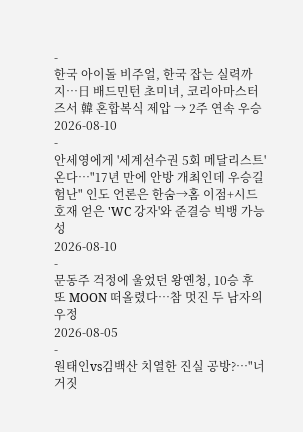-
한국 아이돌 비주얼, 한국 잡는 실력까지…日 배드민턴 초미녀, 코리아마스터즈서 韓 혼합복식 제압 → 2주 연속 우승
2026-08-10
-
안세영에게 '세계선수권 5회 메달리스트' 온다…"17년 만에 안방 개최인데 우승길 험난" 인도 언론은 한숨→홈 이점+시드 호재 얻은 'WC 강자'와 준결승 빅뱅 가능성
2026-08-10
-
문동주 걱정에 울었던 왕옌청, 10승 후 또 MOON 떠올렸다…참 멋진 두 남자의 우정
2026-08-05
-
원태인vs김백산 치열한 진실 공방?…"너 거짓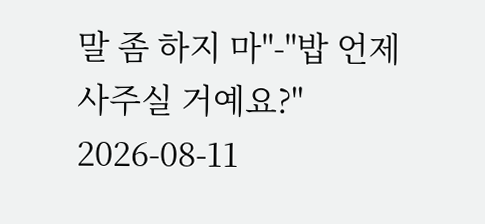말 좀 하지 마"-"밥 언제 사주실 거예요?"
2026-08-11